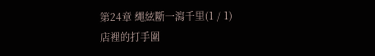第24章 繩絃斷一瀉千里(1 / 1)
店裡的打手圍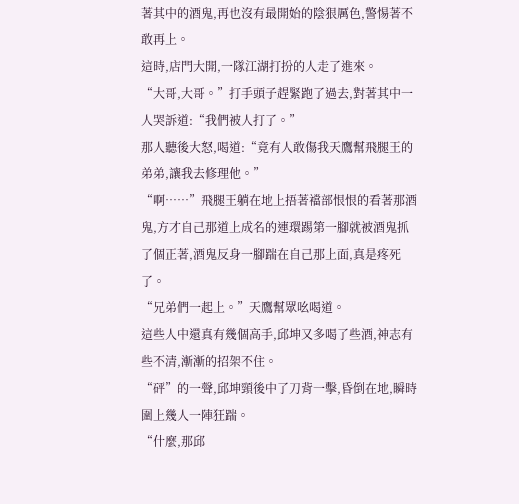著其中的酒鬼,再也沒有最開始的陰狠厲色,警惕著不敢再上。
這時,店門大開,一隊江湖打扮的人走了進來。
“大哥,大哥。”打手頭子趕緊跑了過去,對著其中一人哭訴道:“我們被人打了。”
那人聽後大怒,喝道:“竟有人敢傷我天鷹幫飛腿王的弟弟,讓我去修理他。”
“啊……”飛腿王躺在地上捂著襠部恨恨的看著那酒鬼,方才自己那道上成名的連環踢第一腳就被酒鬼抓了個正著,酒鬼反身一腳踹在自己那上面,真是疼死了。
“兄弟們一起上。”天鷹幫眾吆喝道。
這些人中還真有幾個高手,邱坤又多喝了些酒,神志有些不清,漸漸的招架不住。
“砰”的一聲,邱坤頸後中了刀背一擊,昏倒在地,瞬時圍上幾人一陣狂踹。
“什麼,那邱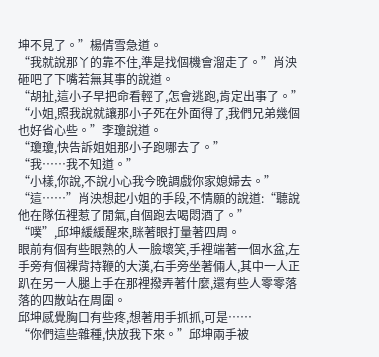坤不見了。”楊倩雪急道。
“我就說那丫的靠不住,準是找個機會溜走了。”肖泱砸吧了下嘴若無其事的說道。
“胡扯,這小子早把命看輕了,怎會逃跑,肯定出事了。”
“小姐,照我說就讓那小子死在外面得了,我們兄弟幾個也好省心些。”李瓊說道。
“瓊瓊,快告訴姐姐那小子跑哪去了。”
“我……我不知道。”
“小樣,你說,不說小心我今晚調戲你家媳婦去。”
“這……”肖泱想起小姐的手段,不情願的說道:“聽說他在隊伍裡惹了閒氣,自個跑去喝悶酒了。”
“噗”,邱坤緩緩醒來,眯著眼打量著四周。
眼前有個有些眼熟的人一臉壞笑,手裡端著一個水盆,左手旁有個裸背持鞭的大漢,右手旁坐著倆人,其中一人正趴在另一人腿上手在那裡撥弄著什麼,還有些人零零落落的四散站在周圍。
邱坤感覺胸口有些疼,想著用手抓抓,可是……
“你們這些雜種,快放我下來。”邱坤兩手被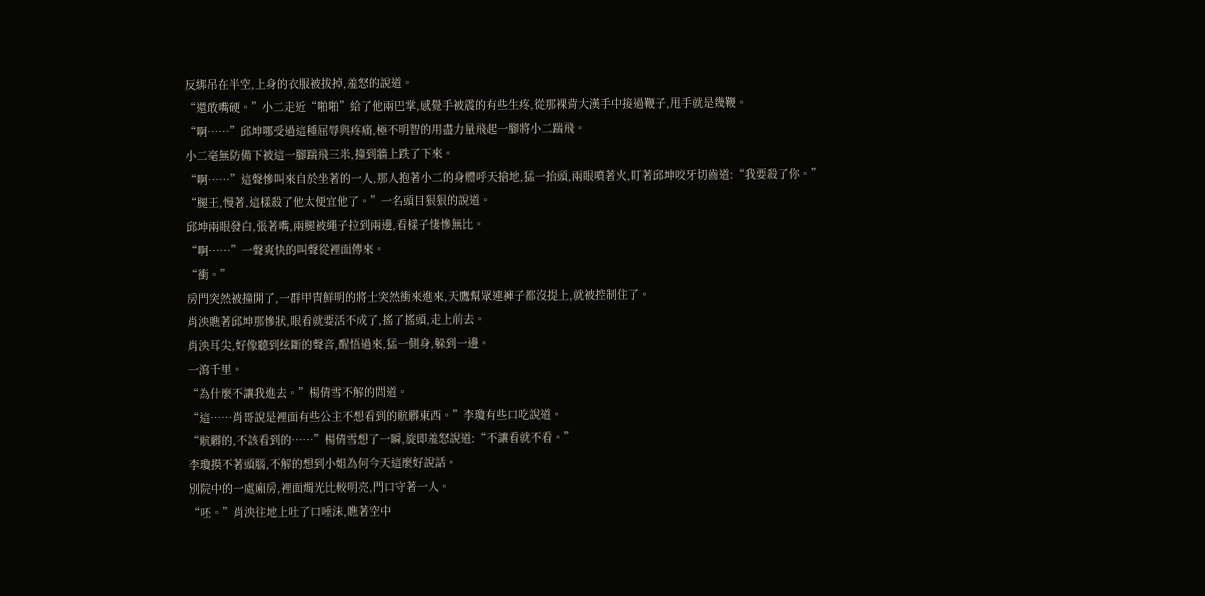反綁吊在半空,上身的衣服被拔掉,羞怒的說道。
“還敢嘴硬。”小二走近“啪啪”給了他兩巴掌,感覺手被震的有些生疼,從那裸背大漢手中接過鞭子,甩手就是幾鞭。
“啊……”邱坤哪受過這種屈辱與疼痛,極不明智的用盡力量飛起一腳將小二踹飛。
小二毫無防備下被這一腳踹飛三米,撞到牆上跌了下來。
“啊……”這聲慘叫來自於坐著的一人,那人抱著小二的身體呼天搶地,猛一抬頭,兩眼噴著火,盯著邱坤咬牙切齒道:“我要殺了你。”
“腿王,慢著,這樣殺了他太便宜他了。”一名頭目狠狠的說道。
邱坤兩眼發白,張著嘴,兩腿被繩子拉到兩邊,看樣子悽慘無比。
“啊……”一聲爽快的叫聲從裡面傳來。
“衝。”
房門突然被撞開了,一群甲冑鮮明的將士突然衝來進來,天鷹幫眾連褲子都沒提上,就被控制住了。
肖泱瞧著邱坤那慘狀,眼看就要活不成了,搖了搖頭,走上前去。
肖泱耳尖,好像聽到絃斷的聲音,醒悟過來,猛一側身,躲到一邊。
一瀉千里。
“為什麼不讓我進去。”楊倩雪不解的問道。
“這……肖哥說是裡面有些公主不想看到的骯髒東西。”李瓊有些口吃說道。
“骯髒的,不該看到的……”楊倩雪想了一瞬,旋即羞怒說道:“不讓看就不看。”
李瓊摸不著頭腦,不解的想到小姐為何今天這麼好說話。
別院中的一處廂房,裡面燭光比較明亮,門口守著一人。
“呸。”肖泱往地上吐了口唾沫,瞧著空中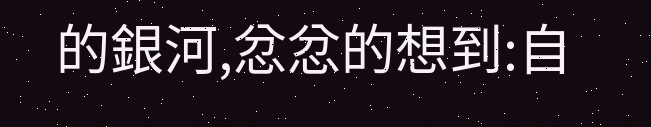的銀河,忿忿的想到:自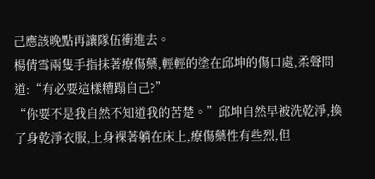己應該晚點再讓隊伍衝進去。
楊倩雪兩隻手指抹著療傷藥,輕輕的塗在邱坤的傷口處,柔聲問道:“有必要這樣糟蹋自己?”
“你要不是我自然不知道我的苦楚。”邱坤自然早被洗乾淨,換了身乾淨衣服,上身裸著躺在床上,療傷藥性有些烈,但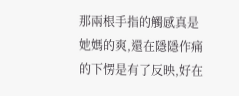那兩根手指的觸感真是她媽的爽,還在隱隱作痛的下愣是有了反映,好在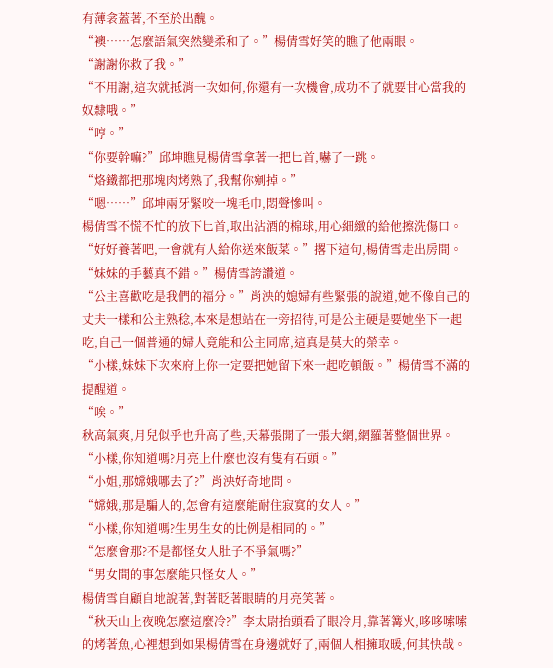有薄衾蓋著,不至於出醜。
“襖……怎麼語氣突然變柔和了。”楊倩雪好笑的瞧了他兩眼。
“謝謝你救了我。”
“不用謝,這次就抵消一次如何,你還有一次機會,成功不了就要甘心當我的奴隸哦。”
“哼。”
“你要幹嘛?”邱坤瞧見楊倩雪拿著一把匕首,嚇了一跳。
“烙鐵都把那塊肉烤熟了,我幫你剜掉。”
“嗯……”邱坤兩牙緊咬一塊毛巾,悶聲慘叫。
楊倩雪不慌不忙的放下匕首,取出沾酒的棉球,用心細緻的給他擦洗傷口。
“好好養著吧,一會就有人給你送來飯菜。”撂下這句,楊倩雪走出房間。
“妹妹的手藝真不錯。”楊倩雪誇讚道。
“公主喜歡吃是我們的福分。”肖泱的媳婦有些緊張的說道,她不像自己的丈夫一樣和公主熟稔,本來是想站在一旁招待,可是公主硬是要她坐下一起吃,自己一個普通的婦人竟能和公主同席,這真是莫大的榮幸。
“小樣,妹妹下次來府上你一定要把她留下來一起吃頓飯。”楊倩雪不滿的提醒道。
“唉。”
秋高氣爽,月兒似乎也升高了些,天幕張開了一張大網,網羅著整個世界。
“小樣,你知道嗎?月亮上什麼也沒有隻有石頭。”
“小姐,那嫦娥哪去了?”肖泱好奇地問。
“嫦娥,那是騙人的,怎會有這麼能耐住寂寞的女人。”
“小樣,你知道嗎?生男生女的比例是相同的。”
“怎麼會那?不是都怪女人肚子不爭氣嗎?”
“男女間的事怎麼能只怪女人。”
楊倩雪自顧自地說著,對著眨著眼睛的月亮笑著。
“秋天山上夜晚怎麼這麼冷?”李太尉抬頭看了眼冷月,靠著篝火,哆哆嗦嗦的烤著魚,心裡想到如果楊倩雪在身邊就好了,兩個人相擁取暖,何其快哉。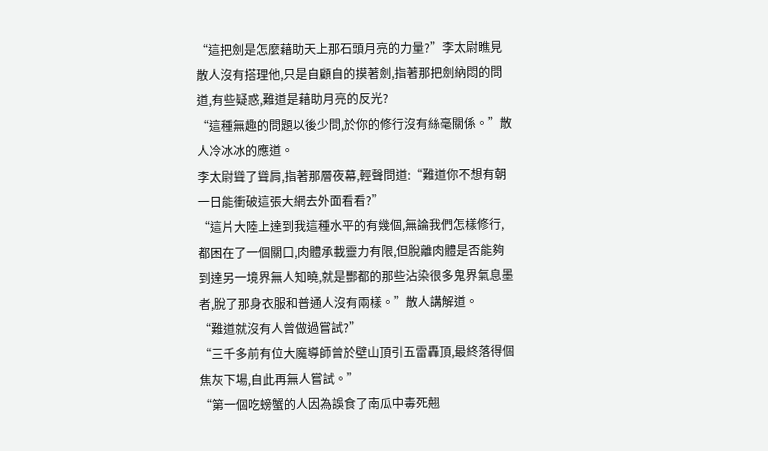“這把劍是怎麼藉助天上那石頭月亮的力量?”李太尉瞧見散人沒有搭理他,只是自顧自的摸著劍,指著那把劍納悶的問道,有些疑惑,難道是藉助月亮的反光?
“這種無趣的問題以後少問,於你的修行沒有絲毫關係。”散人冷冰冰的應道。
李太尉聳了聳肩,指著那層夜幕,輕聲問道:“難道你不想有朝一日能衝破這張大網去外面看看?”
“這片大陸上達到我這種水平的有幾個,無論我們怎樣修行,都困在了一個關口,肉體承載靈力有限,但脫離肉體是否能夠到達另一境界無人知曉,就是酆都的那些沾染很多鬼界氣息墨者,脫了那身衣服和普通人沒有兩樣。”散人講解道。
“難道就沒有人曾做過嘗試?”
“三千多前有位大魔導師曾於壁山頂引五雷轟頂,最終落得個焦灰下場,自此再無人嘗試。”
“第一個吃螃蟹的人因為誤食了南瓜中毒死翹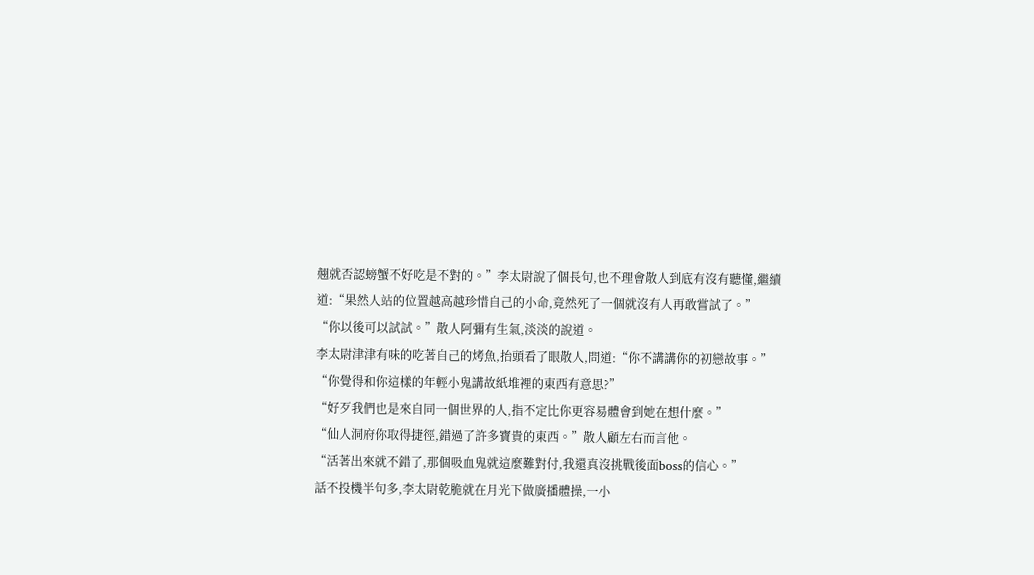翹就否認螃蟹不好吃是不對的。”李太尉說了個長句,也不理會散人到底有沒有聽懂,繼續道:“果然人站的位置越高越珍惜自己的小命,竟然死了一個就沒有人再敢嘗試了。”
“你以後可以試試。”散人阿彌有生氣,淡淡的說道。
李太尉津津有味的吃著自己的烤魚,抬頭看了眼散人,問道:“你不講講你的初戀故事。”
“你覺得和你這樣的年輕小鬼講故紙堆裡的東西有意思?”
“好歹我們也是來自同一個世界的人,指不定比你更容易體會到她在想什麼。”
“仙人洞府你取得捷徑,錯過了許多寶貴的東西。”散人顧左右而言他。
“活著出來就不錯了,那個吸血鬼就這麼難對付,我還真沒挑戰後面boss的信心。”
話不投機半句多,李太尉乾脆就在月光下做廣播體操,一小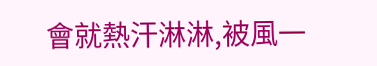會就熱汗淋淋,被風一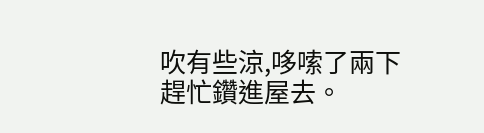吹有些涼,哆嗦了兩下趕忙鑽進屋去。